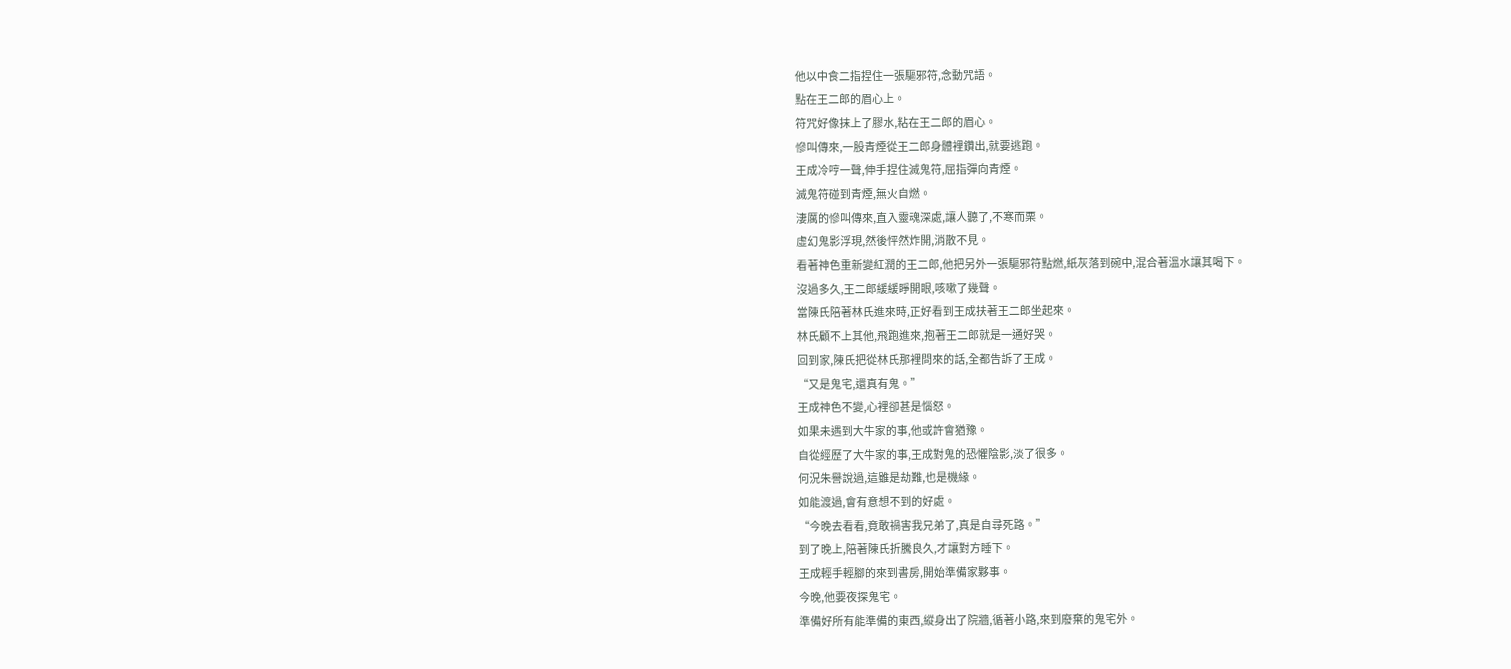他以中食二指捏住一張驅邪符,念動咒語。
點在王二郎的眉心上。
符咒好像抹上了膠水,粘在王二郎的眉心。
慘叫傳來,一股青煙從王二郎身體裡鑽出,就要逃跑。
王成冷哼一聲,伸手捏住滅鬼符,屈指彈向青煙。
滅鬼符碰到青煙,無火自燃。
淒厲的慘叫傳來,直入靈魂深處,讓人聽了,不寒而栗。
虛幻鬼影浮現,然後怦然炸開,消散不見。
看著神色重新變紅潤的王二郎,他把另外一張驅邪符點燃,紙灰落到碗中,混合著溫水讓其喝下。
沒過多久,王二郎緩緩睜開眼,咳嗽了幾聲。
當陳氏陪著林氏進來時,正好看到王成扶著王二郎坐起來。
林氏顧不上其他,飛跑進來,抱著王二郎就是一通好哭。
回到家,陳氏把從林氏那裡問來的話,全都告訴了王成。
“又是鬼宅,還真有鬼。”
王成神色不變,心裡卻甚是惱怒。
如果未遇到大牛家的事,他或許會猶豫。
自從經歷了大牛家的事,王成對鬼的恐懼陰影,淡了很多。
何況朱譽說過,這雖是劫難,也是機緣。
如能渡過,會有意想不到的好處。
“今晚去看看,竟敢禍害我兄弟了,真是自尋死路。”
到了晚上,陪著陳氏折騰良久,才讓對方睡下。
王成輕手輕腳的來到書房,開始準備家夥事。
今晚,他要夜探鬼宅。
準備好所有能準備的東西,縱身出了院牆,循著小路,來到廢棄的鬼宅外。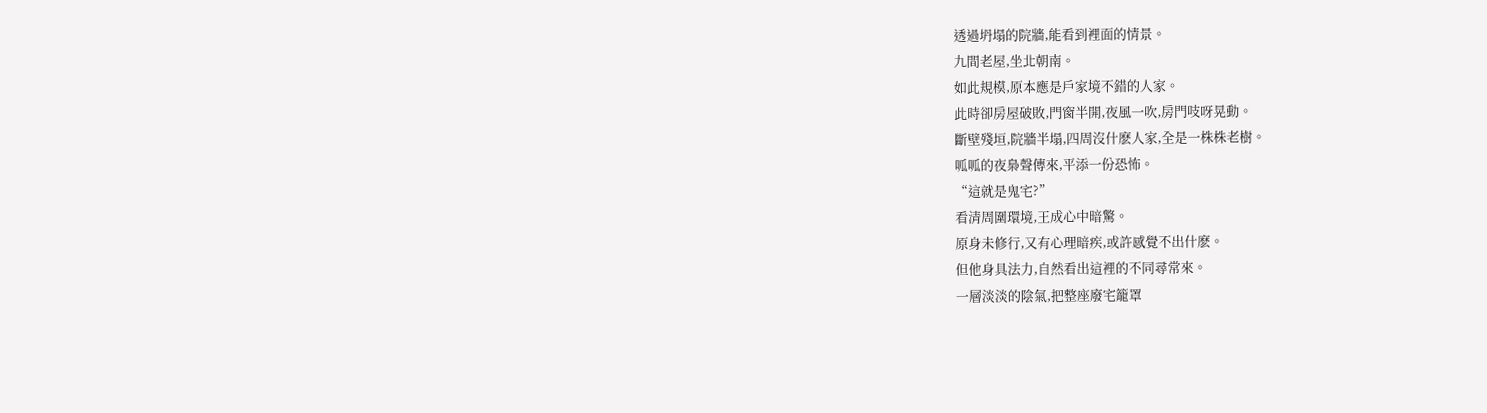透過坍塌的院牆,能看到裡面的情景。
九間老屋,坐北朝南。
如此規模,原本應是戶家境不錯的人家。
此時卻房屋破敗,門窗半開,夜風一吹,房門吱呀晃動。
斷壁殘垣,院牆半塌,四周沒什麽人家,全是一株株老樹。
呱呱的夜梟聲傳來,平添一份恐怖。
“這就是鬼宅?”
看清周圍環境,王成心中暗驚。
原身未修行,又有心理暗疾,或許感覺不出什麽。
但他身具法力,自然看出這裡的不同尋常來。
一層淡淡的陰氣,把整座廢宅籠罩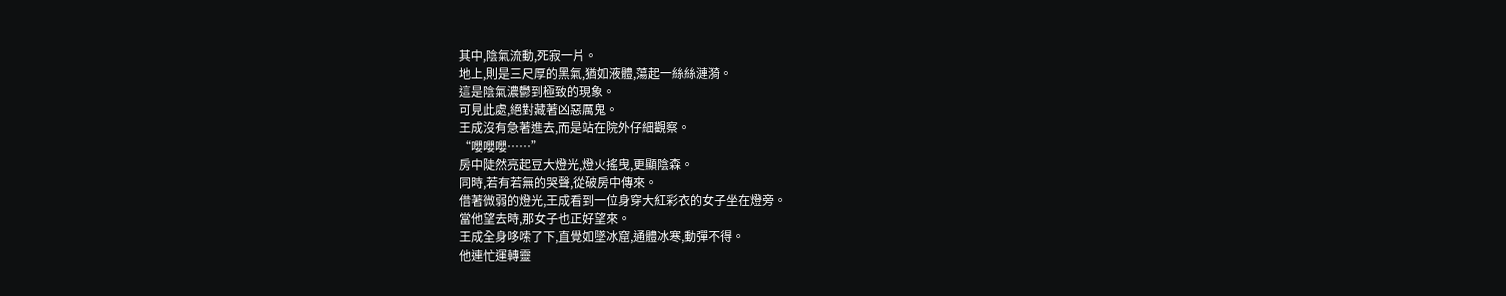其中,陰氣流動,死寂一片。
地上,則是三尺厚的黑氣,猶如液體,蕩起一絲絲漣漪。
這是陰氣濃鬱到極致的現象。
可見此處,絕對藏著凶惡厲鬼。
王成沒有急著進去,而是站在院外仔細觀察。
“嚶嚶嚶……”
房中陡然亮起豆大燈光,燈火搖曳,更顯陰森。
同時,若有若無的哭聲,從破房中傳來。
借著微弱的燈光,王成看到一位身穿大紅彩衣的女子坐在燈旁。
當他望去時,那女子也正好望來。
王成全身哆嗦了下,直覺如墜冰窟,通體冰寒,動彈不得。
他連忙運轉靈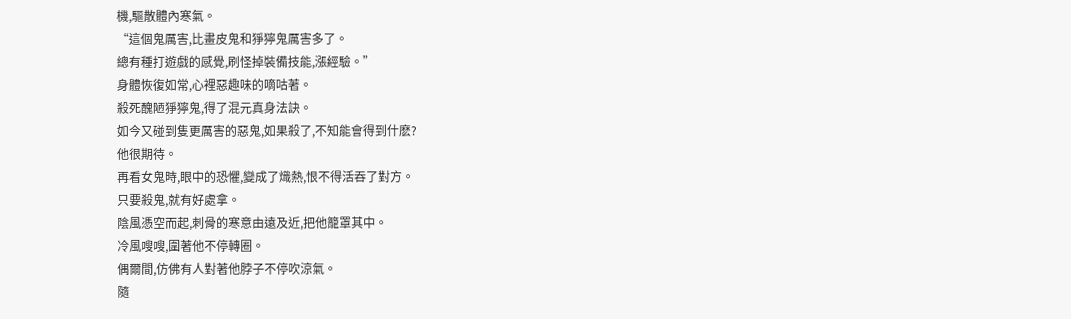機,驅散體內寒氣。
“這個鬼厲害,比畫皮鬼和猙獰鬼厲害多了。
總有種打遊戲的感覺,刷怪掉裝備技能,漲經驗。”
身體恢復如常,心裡惡趣味的嘀咕著。
殺死醜陋猙獰鬼,得了混元真身法訣。
如今又碰到隻更厲害的惡鬼,如果殺了,不知能會得到什麽?
他很期待。
再看女鬼時,眼中的恐懼,變成了熾熱,恨不得活吞了對方。
只要殺鬼,就有好處拿。
陰風憑空而起,刺骨的寒意由遠及近,把他籠罩其中。
冷風嗖嗖,圍著他不停轉圈。
偶爾間,仿佛有人對著他脖子不停吹涼氣。
隨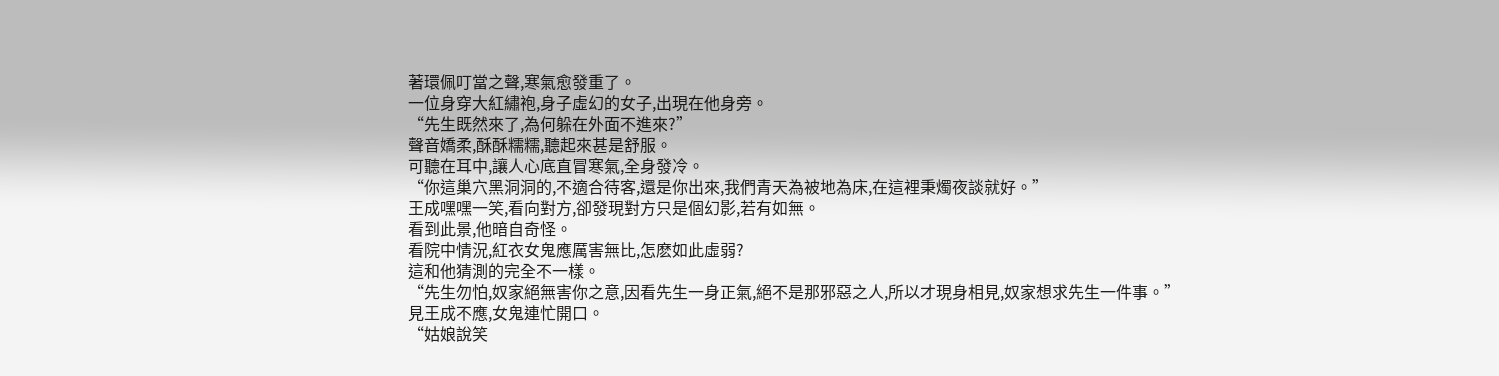著環佩叮當之聲,寒氣愈發重了。
一位身穿大紅繡袍,身子虛幻的女子,出現在他身旁。
“先生既然來了,為何躲在外面不進來?”
聲音嬌柔,酥酥糯糯,聽起來甚是舒服。
可聽在耳中,讓人心底直冒寒氣,全身發冷。
“你這巢穴黑洞洞的,不適合待客,還是你出來,我們青天為被地為床,在這裡秉燭夜談就好。”
王成嘿嘿一笑,看向對方,卻發現對方只是個幻影,若有如無。
看到此景,他暗自奇怪。
看院中情況,紅衣女鬼應厲害無比,怎麽如此虛弱?
這和他猜測的完全不一樣。
“先生勿怕,奴家絕無害你之意,因看先生一身正氣,絕不是那邪惡之人,所以才現身相見,奴家想求先生一件事。”
見王成不應,女鬼連忙開口。
“姑娘說笑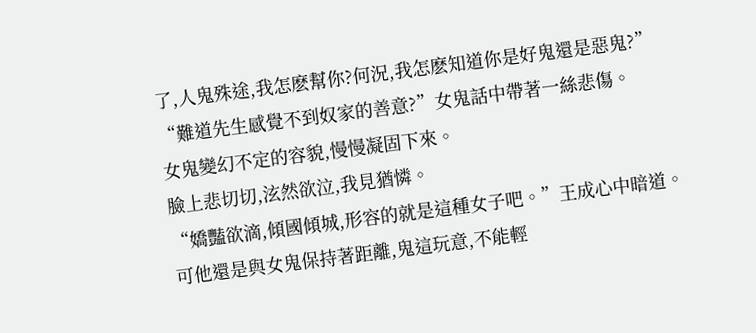了,人鬼殊途,我怎麽幫你?何況,我怎麽知道你是好鬼還是惡鬼?”
“難道先生感覺不到奴家的善意?”女鬼話中帶著一絲悲傷。
女鬼變幻不定的容貌,慢慢凝固下來。
臉上悲切切,泫然欲泣,我見猶憐。
“嬌豔欲滴,傾國傾城,形容的就是這種女子吧。”王成心中暗道。
可他還是與女鬼保持著距離,鬼這玩意,不能輕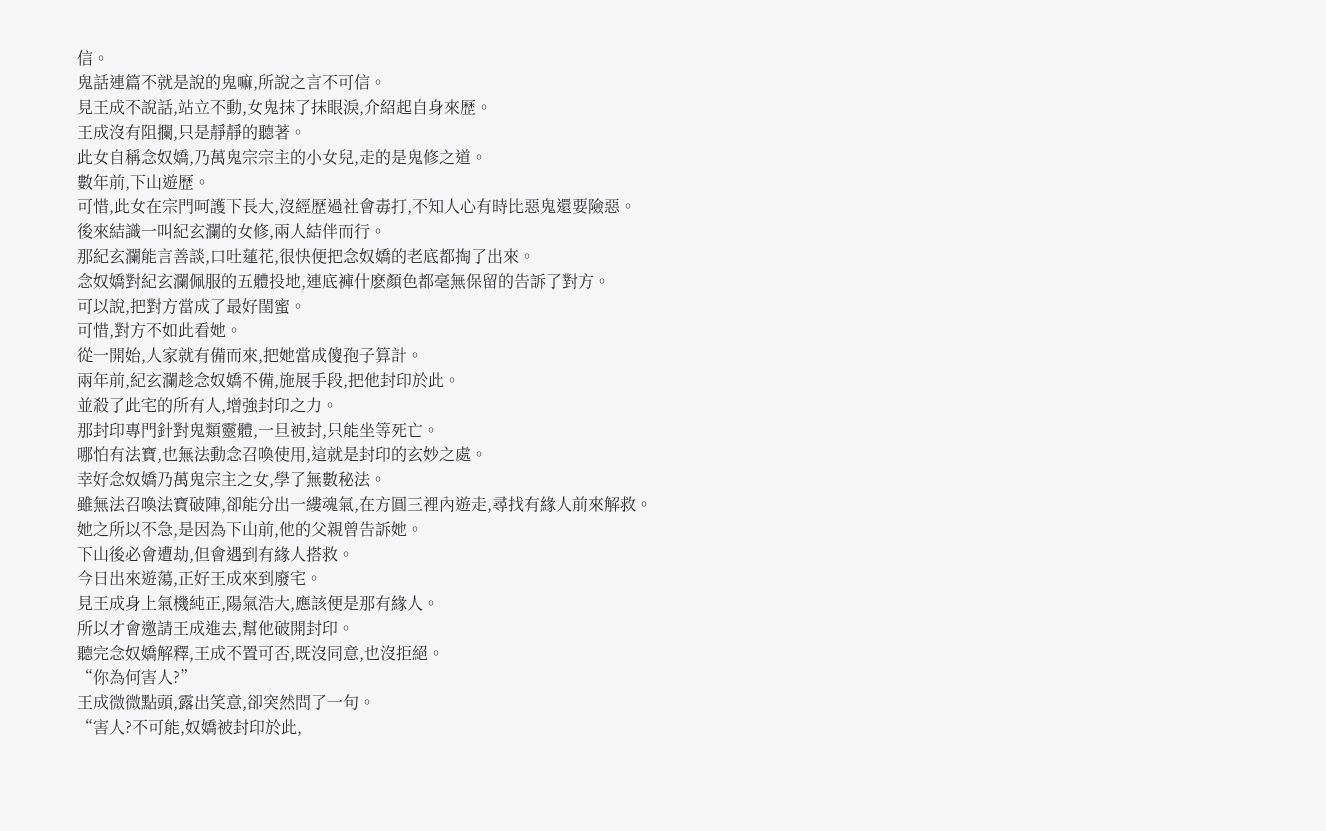信。
鬼話連篇不就是說的鬼嘛,所說之言不可信。
見王成不說話,站立不動,女鬼抹了抹眼淚,介紹起自身來歷。
王成沒有阻攔,只是靜靜的聽著。
此女自稱念奴嬌,乃萬鬼宗宗主的小女兒,走的是鬼修之道。
數年前,下山遊歷。
可惜,此女在宗門呵護下長大,沒經歷過社會毒打,不知人心有時比惡鬼還要險惡。
後來結識一叫紀玄瀾的女修,兩人結伴而行。
那紀玄瀾能言善談,口吐蓮花,很快便把念奴嬌的老底都掏了出來。
念奴嬌對紀玄瀾佩服的五體投地,連底褲什麽顏色都毫無保留的告訴了對方。
可以說,把對方當成了最好閨蜜。
可惜,對方不如此看她。
從一開始,人家就有備而來,把她當成傻孢子算計。
兩年前,紀玄瀾趁念奴嬌不備,施展手段,把他封印於此。
並殺了此宅的所有人,增強封印之力。
那封印專門針對鬼類靈體,一旦被封,只能坐等死亡。
哪怕有法寶,也無法動念召喚使用,這就是封印的玄妙之處。
幸好念奴嬌乃萬鬼宗主之女,學了無數秘法。
雖無法召喚法寶破陣,卻能分出一縷魂氣,在方圓三裡內遊走,尋找有緣人前來解救。
她之所以不急,是因為下山前,他的父親曾告訴她。
下山後必會遭劫,但會遇到有緣人搭救。
今日出來遊蕩,正好王成來到廢宅。
見王成身上氣機純正,陽氣浩大,應該便是那有緣人。
所以才會邀請王成進去,幫他破開封印。
聽完念奴嬌解釋,王成不置可否,既沒同意,也沒拒絕。
“你為何害人?”
王成微微點頭,露出笑意,卻突然問了一句。
“害人?不可能,奴嬌被封印於此,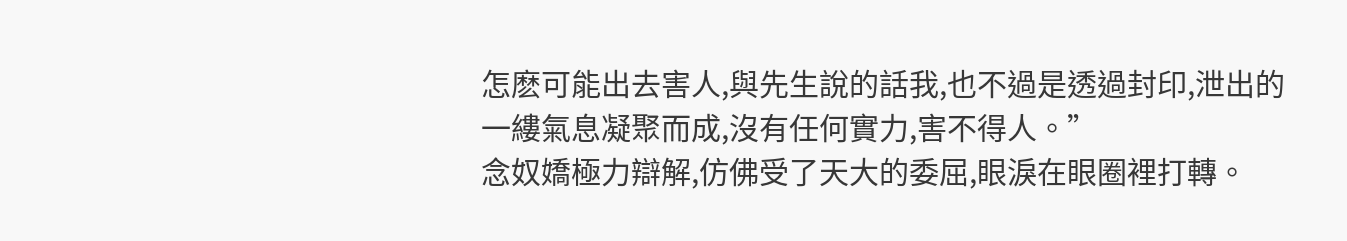怎麽可能出去害人,與先生說的話我,也不過是透過封印,泄出的一縷氣息凝聚而成,沒有任何實力,害不得人。”
念奴嬌極力辯解,仿佛受了天大的委屈,眼淚在眼圈裡打轉。